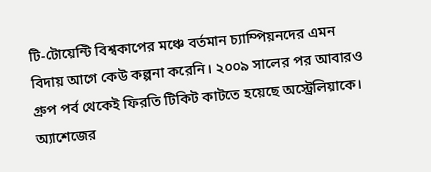টি-টোয়েন্টি বিশ্বকাপের মঞ্চে বর্তমান চ্যাম্পিয়নদের এমন বিদায় আগে কেউ কল্পনা করেনি। ২০০৯ সালের পর আবারও গ্রুপ পর্ব থেকেই ফিরতি টিকিট কাটতে হয়েছে অস্ট্রেলিয়াকে। অ্যাশেজের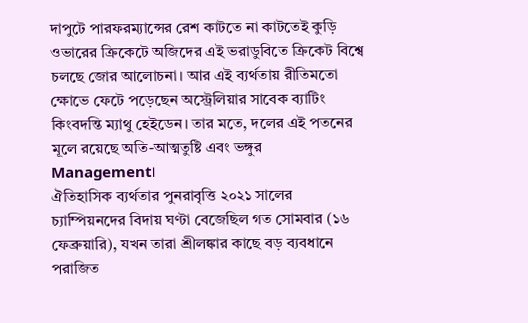দাপুটে পারফরম্যান্সের রেশ কাটতে না কাটতেই কুড়ি ওভারের ক্রিকেটে অজিদের এই ভরাডুবিতে ক্রিকেট বিশ্বে চলছে জোর আলোচনা। আর এই ব্যর্থতায় রীতিমতো ক্ষোভে ফেটে পড়েছেন অস্ট্রেলিয়ার সাবেক ব্যাটিং কিংবদন্তি ম্যাথু হেইডেন। তার মতে, দলের এই পতনের মূলে রয়েছে অতি-আত্মতুষ্টি এবং ভঙ্গুর Management।
ঐতিহাসিক ব্যর্থতার পুনরাবৃত্তি ২০২১ সালের চ্যাম্পিয়নদের বিদায় ঘণ্টা বেজেছিল গত সোমবার (১৬ ফেব্রুয়ারি), যখন তারা শ্রীলঙ্কার কাছে বড় ব্যবধানে পরাজিত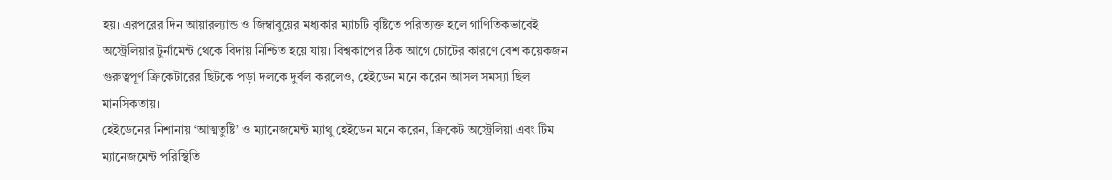হয়। এরপরের দিন আয়ারল্যান্ড ও জিম্বাবুয়ের মধ্যকার ম্যাচটি বৃষ্টিতে পরিত্যক্ত হলে গাণিতিকভাবেই অস্ট্রেলিয়ার টুর্নামেন্ট থেকে বিদায় নিশ্চিত হয়ে যায়। বিশ্বকাপের ঠিক আগে চোটের কারণে বেশ কয়েকজন গুরুত্বপূর্ণ ক্রিকেটারের ছিটকে পড়া দলকে দুর্বল করলেও, হেইডেন মনে করেন আসল সমস্যা ছিল মানসিকতায়।
হেইডেনের নিশানায় ‘আত্মতুষ্টি’ ও ম্যানেজমেন্ট ম্যাথু হেইডেন মনে করেন, ক্রিকেট অস্ট্রেলিয়া এবং টিম ম্যানেজমেন্ট পরিস্থিতি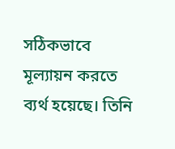সঠিকভাবে মূল্যায়ন করতে ব্যর্থ হয়েছে। তিনি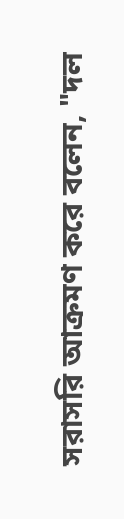সরাসরি আক্রমণ করে বলেন, "দল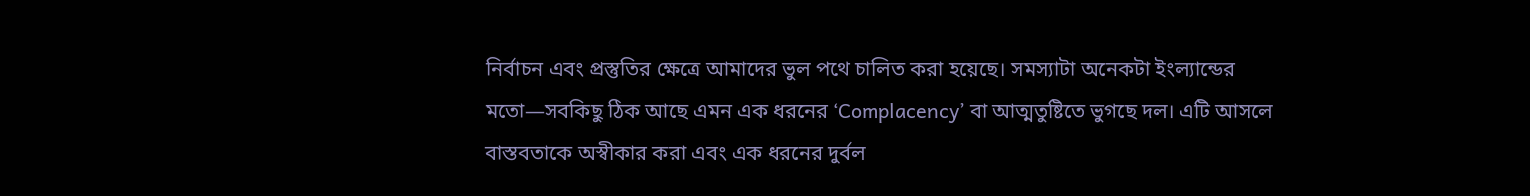নির্বাচন এবং প্রস্তুতির ক্ষেত্রে আমাদের ভুল পথে চালিত করা হয়েছে। সমস্যাটা অনেকটা ইংল্যান্ডের মতো—সবকিছু ঠিক আছে এমন এক ধরনের ‘Complacency’ বা আত্মতুষ্টিতে ভুগছে দল। এটি আসলে বাস্তবতাকে অস্বীকার করা এবং এক ধরনের দুর্বল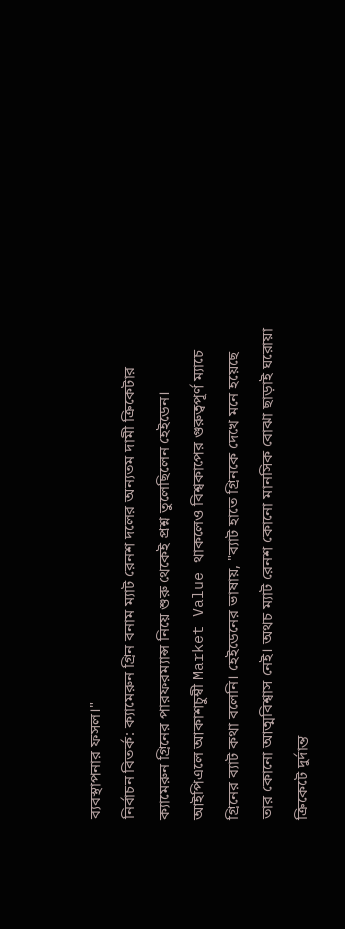ব্যবস্থাপনার ফসল।"
নির্বাচন বিতর্ক: ক্যামেরুন গ্রিন বনাম ম্যাট রেনশ দলের অন্যতম দামী ক্রিকেটার ক্যামেরুন গ্রিনের পারফরম্যান্স নিয়ে শুরু থেকেই প্রশ্ন তুলেছিলেন হেইডেন। আইপিএলে আকাশচুম্বী Market Value থাকলেও বিশ্বকাপের গুরুত্বপূর্ণ ম্যাচে গ্রিনের ব্যাট কথা বলেনি। হেইডেনের ভাষায়, "ব্যাট হাতে গ্রিনকে দেখে মনে হয়েছে তার কোনো আত্মবিশ্বাস নেই। অথচ ম্যাট রেনশ কোনো মানসিক বোঝা ছাড়াই ঘরোয়া ক্রিকেটে দুর্দান্ত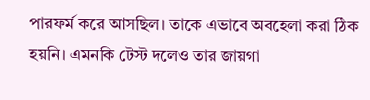পারফর্ম করে আসছিল। তাকে এভাবে অবহেলা করা ঠিক হয়নি। এমনকি টেস্ট দলেও তার জায়গা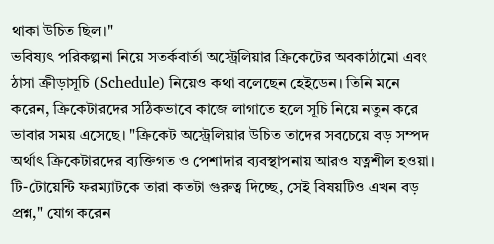থাকা উচিত ছিল।"
ভবিষ্যৎ পরিকল্পনা নিয়ে সতর্কবার্তা অস্ট্রেলিয়ার ক্রিকেটের অবকাঠামো এবং ঠাসা ক্রীড়াসূচি (Schedule) নিয়েও কথা বলেছেন হেইডেন। তিনি মনে করেন, ক্রিকেটারদের সঠিকভাবে কাজে লাগাতে হলে সূচি নিয়ে নতুন করে ভাবার সময় এসেছে। "ক্রিকেট অস্ট্রেলিয়ার উচিত তাদের সবচেয়ে বড় সম্পদ অর্থাৎ ক্রিকেটারদের ব্যক্তিগত ও পেশাদার ব্যবস্থাপনায় আরও যত্নশীল হওয়া। টি-টোয়েন্টি ফরম্যাটকে তারা কতটা গুরুত্ব দিচ্ছে, সেই বিষয়টিও এখন বড় প্রশ্ন," যোগ করেন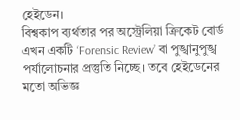হেইডেন।
বিশ্বকাপ ব্যর্থতার পর অস্ট্রেলিয়া ক্রিকেট বোর্ড এখন একটি ‘Forensic Review’ বা পুঙ্খানুপুঙ্খ পর্যালোচনার প্রস্তুতি নিচ্ছে। তবে হেইডেনের মতো অভিজ্ঞ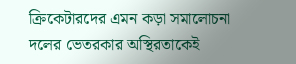ক্রিকেটারদের এমন কড়া সমালোচনা দলের ভেতরকার অস্থিরতাকেই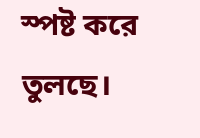স্পষ্ট করে তুলছে।